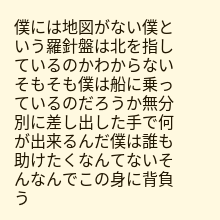僕には地図がない僕という羅針盤は北を指しているのかわからないそもそも僕は船に乗っているのだろうか無分別に差し出した手で何が出来るんだ僕は誰も助けたくなんてないそんなんでこの身に背負う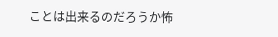ことは出来るのだろうか怖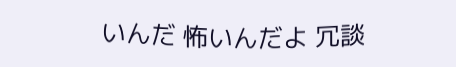いんだ 怖いんだよ 冗談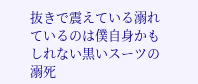抜きで震えている溺れているのは僕自身かもしれない黒いスーツの溺死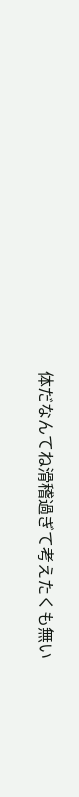体だなんてね滑稽過ぎて考えたくも無い